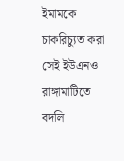ইমামকে চাকরিচ্যুত করা সেই ইউএনও রাঙ্গামাটিতে বদলি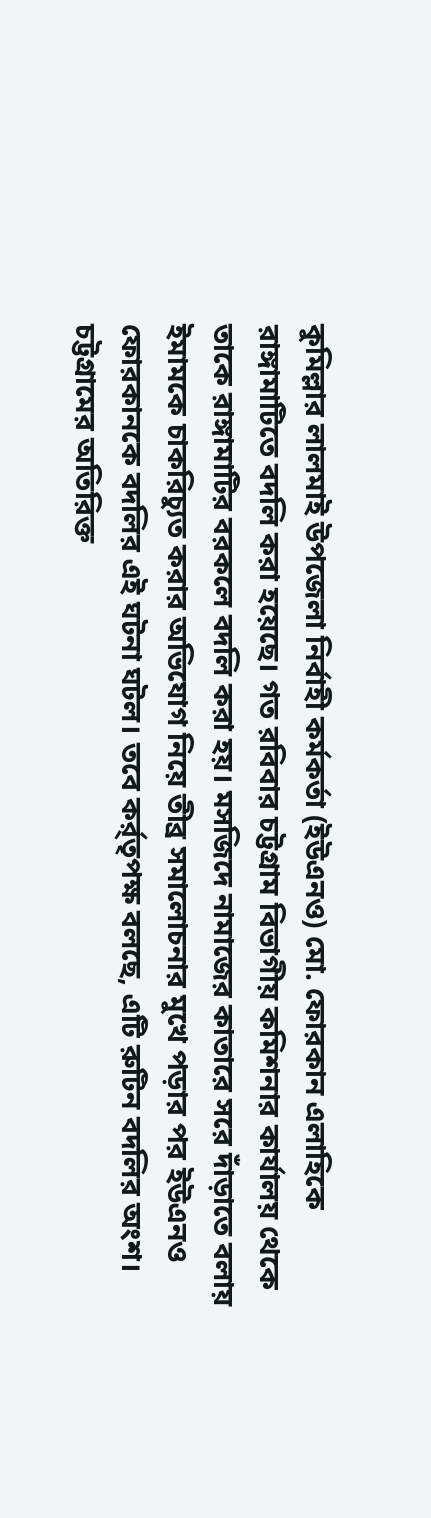কুমিল্লার লালমাই উপজেলা নির্বাহী কর্মকর্তা (ইউএনও) মো. ফোরকান এলাহিকে রাঙ্গামাটিতে বদলি করা হয়েছে। গত রবিবার চট্টগ্রাম বিভাগীয় কমিশনার কার্যালয় থেকে তাকে রাঙ্গামাটির বরকলে বদলি করা হয়। মসজিদে নামাজের কাতারে সরে দাঁড়াতে বলায় ইমামকে চাকরিচ্যুত করার অভিযোগ নিয়ে তীব্র সমালোচনার মুখে পড়ার পর ইউএনও ফোরকানকে বদলির এই ঘটনা ঘটল। তবে কর্র্তৃপক্ষ বলছে, এটি রুটিন বদলির অংশ। চট্টগ্রামের অতিরিক্ত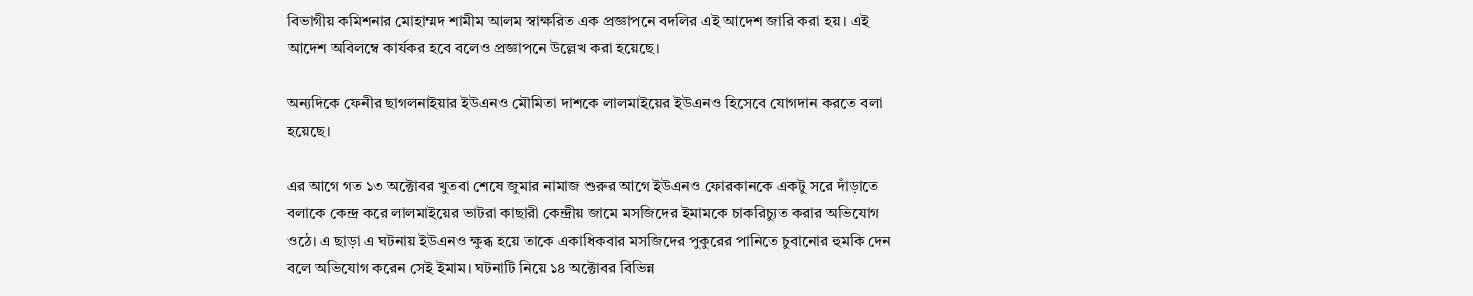বিভাগীয় কমিশনার মোহাম্মদ শামীম আলম স্বাক্ষরিত এক প্রজ্ঞাপনে বদলির এই আদেশ জারি করা হয়। এই আদেশ অবিলম্বে কার্যকর হবে বলেও প্রজ্ঞাপনে উল্লেখ করা হয়েছে।

অন্যদিকে ফেনীর ছাগলনাইয়ার ইউএনও মৌমিতা দাশকে লালমাইয়ের ইউএনও হিসেবে যোগদান করতে বলা হয়েছে।

এর আগে গত ১৩ অক্টোবর খুতবা শেষে জুমার নামাজ শুরুর আগে ইউএনও ফোরকানকে একটু সরে দাঁড়াতে বলাকে কেন্দ্র করে লালমাইয়ের ভাটরা কাছারী কেন্দ্রীয় জামে মসজিদের ইমামকে চাকরিচ্যুত করার অভিযোগ ওঠে। এ ছাড়া এ ঘটনায় ইউএনও ক্ষুব্ধ হয়ে তাকে একাধিকবার মসজিদের পুকুরের পানিতে চুবানোর হুমকি দেন বলে অভিযোগ করেন সেই ইমাম। ঘটনাটি নিয়ে ১৪ অক্টোবর বিভিন্ন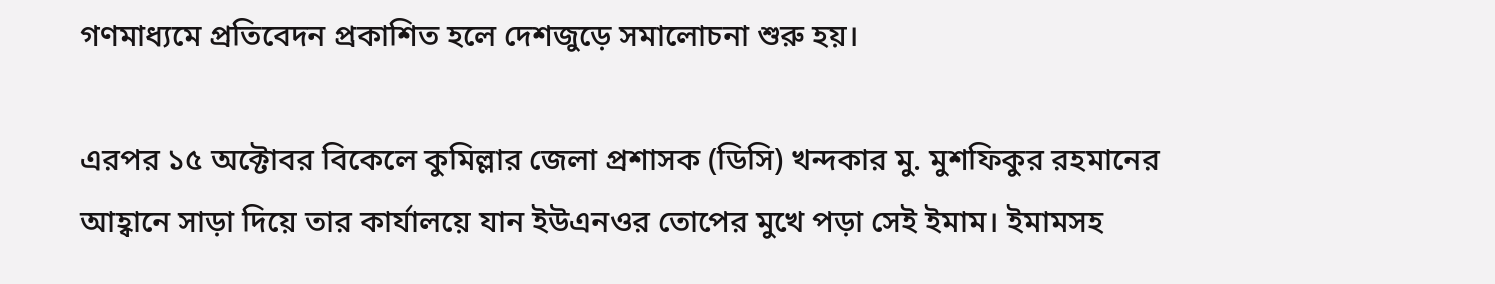গণমাধ্যমে প্রতিবেদন প্রকাশিত হলে দেশজুড়ে সমালোচনা শুরু হয়।

এরপর ১৫ অক্টোবর বিকেলে কুমিল্লার জেলা প্রশাসক (ডিসি) খন্দকার মু. মুশফিকুর রহমানের আহ্বানে সাড়া দিয়ে তার কার্যালয়ে যান ইউএনওর তোপের মুখে পড়া সেই ইমাম। ইমামসহ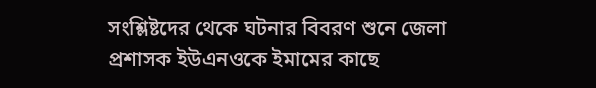সংশ্লিষ্টদের থেকে ঘটনার বিবরণ শুনে জেলা প্রশাসক ইউএনওকে ইমামের কাছে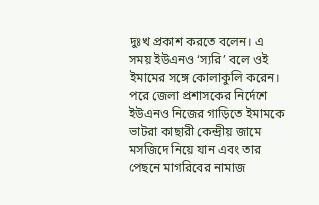দুঃখ প্রকাশ করতে বলেন। এ সময় ইউএনও ‘স্যরি’ বলে ওই ইমামের সঙ্গে কোলাকুলি করেন। পরে জেলা প্রশাসকের নির্দেশে ইউএনও নিজের গাড়িতে ইমামকে ভাটরা কাছারী কেন্দ্রীয় জামে মসজিদে নিয়ে যান এবং তার পেছনে মাগরিবের নামাজ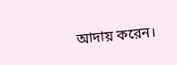আদায় করেন।